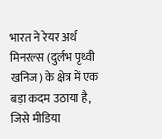भारत ने रेयर अर्थ मिनरल्स (दुर्लभ पृथ्वी खनिज) के क्षेत्र में एक बड़ा कदम उठाया है, जिसे मीडिया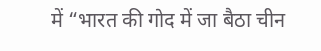में “भारत की गोद में जा बैठा चीन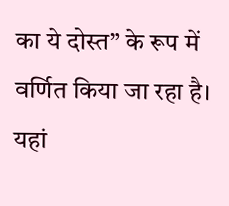का ये दोस्त” के रूप में वर्णित किया जा रहा है। यहां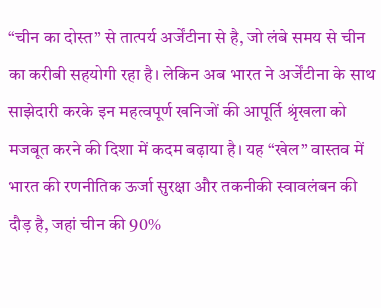“चीन का दोस्त” से तात्पर्य अर्जेंटीना से है, जो लंबे समय से चीन का करीबी सहयोगी रहा है। लेकिन अब भारत ने अर्जेंटीना के साथ साझेदारी करके इन महत्वपूर्ण खनिजों की आपूर्ति श्रृंखला को मजबूत करने की दिशा में कदम बढ़ाया है। यह “खेल” वास्तव में भारत की रणनीतिक ऊर्जा सुरक्षा और तकनीकी स्वावलंबन की दौड़ है, जहां चीन की 90%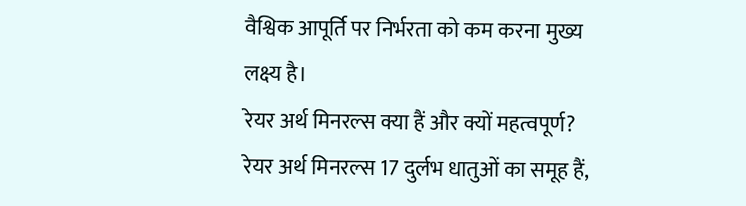वैश्विक आपूर्ति पर निर्भरता को कम करना मुख्य लक्ष्य है।
रेयर अर्थ मिनरल्स क्या हैं और क्यों महत्वपूर्ण?
रेयर अर्थ मिनरल्स 17 दुर्लभ धातुओं का समूह हैं,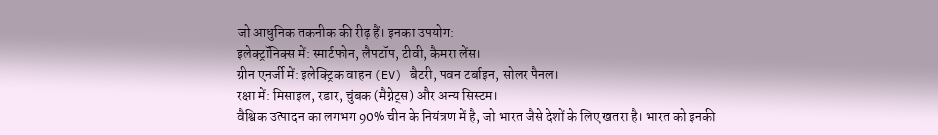जो आधुनिक तकनीक की रीढ़ हैं। इनका उपयोग:
इलेक्ट्रॉनिक्स में: स्मार्टफोन, लैपटॉप, टीवी, कैमरा लेंस।
ग्रीन एनर्जी में: इलेक्ट्रिक वाहन (EV) बैटरी, पवन टर्बाइन, सोलर पैनल।
रक्षा में: मिसाइल, रडार, चुंबक (मैग्नेट्स) और अन्य सिस्टम।
वैश्विक उत्पादन का लगभग 90% चीन के नियंत्रण में है, जो भारत जैसे देशों के लिए खतरा है। भारत को इनकी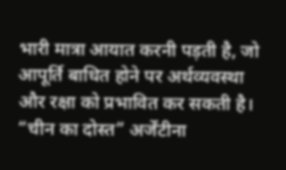भारी मात्रा आयात करनी पड़ती है, जो आपूर्ति बाधित होने पर अर्थव्यवस्था और रक्षा को प्रभावित कर सकती है।
“चीन का दोस्त” अर्जेंटीना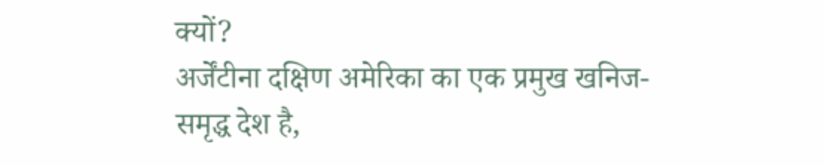क्यों?
अर्जेंटीना दक्षिण अमेरिका का एक प्रमुख खनिज-समृद्ध देश है,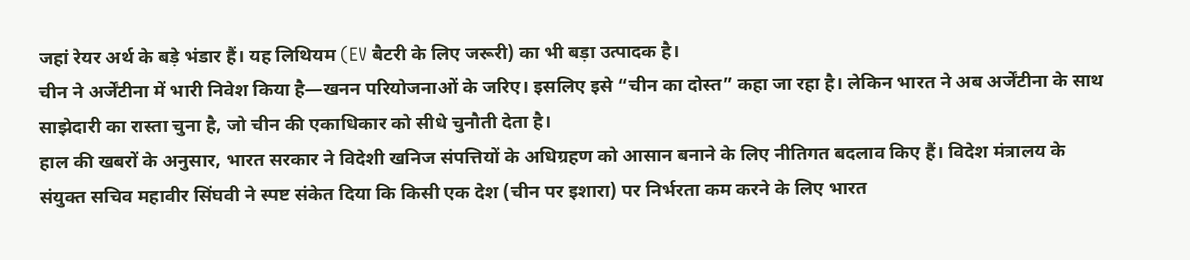जहां रेयर अर्थ के बड़े भंडार हैं। यह लिथियम (EV बैटरी के लिए जरूरी) का भी बड़ा उत्पादक है।
चीन ने अर्जेंटीना में भारी निवेश किया है—खनन परियोजनाओं के जरिए। इसलिए इसे “चीन का दोस्त” कहा जा रहा है। लेकिन भारत ने अब अर्जेंटीना के साथ साझेदारी का रास्ता चुना है, जो चीन की एकाधिकार को सीधे चुनौती देता है।
हाल की खबरों के अनुसार, भारत सरकार ने विदेशी खनिज संपत्तियों के अधिग्रहण को आसान बनाने के लिए नीतिगत बदलाव किए हैं। विदेश मंत्रालय के संयुक्त सचिव महावीर सिंघवी ने स्पष्ट संकेत दिया कि किसी एक देश (चीन पर इशारा) पर निर्भरता कम करने के लिए भारत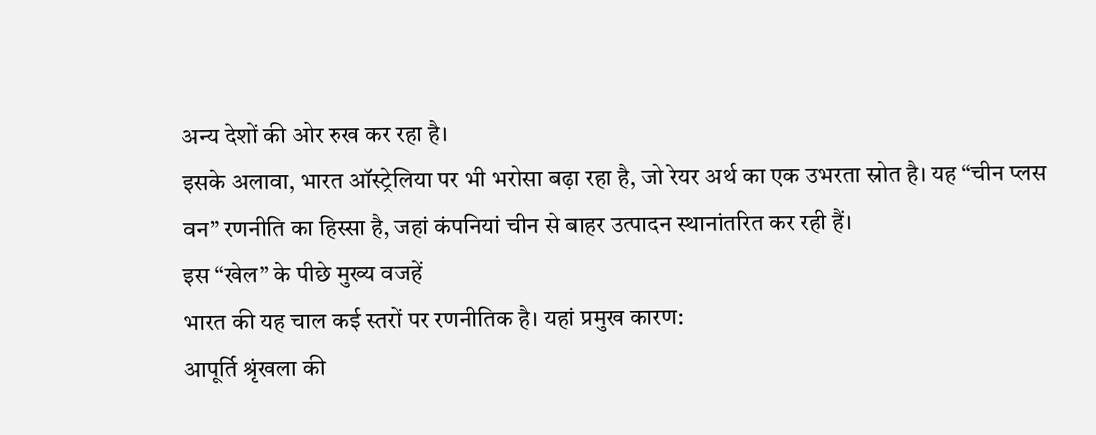अन्य देशों की ओर रुख कर रहा है।
इसके अलावा, भारत ऑस्ट्रेलिया पर भी भरोसा बढ़ा रहा है, जो रेयर अर्थ का एक उभरता स्रोत है। यह “चीन प्लस वन” रणनीति का हिस्सा है, जहां कंपनियां चीन से बाहर उत्पादन स्थानांतरित कर रही हैं।
इस “खेल” के पीछे मुख्य वजहें
भारत की यह चाल कई स्तरों पर रणनीतिक है। यहां प्रमुख कारण:
आपूर्ति श्रृंखला की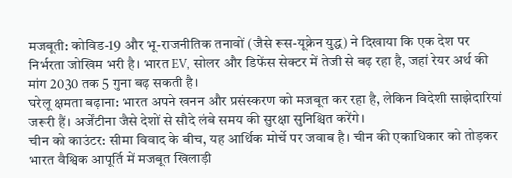मजबूती: कोविड-19 और भू-राजनीतिक तनावों (जैसे रूस-यूक्रेन युद्ध) ने दिखाया कि एक देश पर निर्भरता जोखिम भरी है। भारत EV, सोलर और डिफेंस सेक्टर में तेजी से बढ़ रहा है, जहां रेयर अर्थ की मांग 2030 तक 5 गुना बढ़ सकती है।
घरेलू क्षमता बढ़ाना: भारत अपने खनन और प्रसंस्करण को मजबूत कर रहा है, लेकिन विदेशी साझेदारियां जरूरी हैं। अर्जेंटीना जैसे देशों से सौदे लंबे समय की सुरक्षा सुनिश्चित करेंगे।
चीन को काउंटर: सीमा विवाद के बीच, यह आर्थिक मोर्चे पर जवाब है। चीन की एकाधिकार को तोड़कर भारत वैश्विक आपूर्ति में मजबूत खिलाड़ी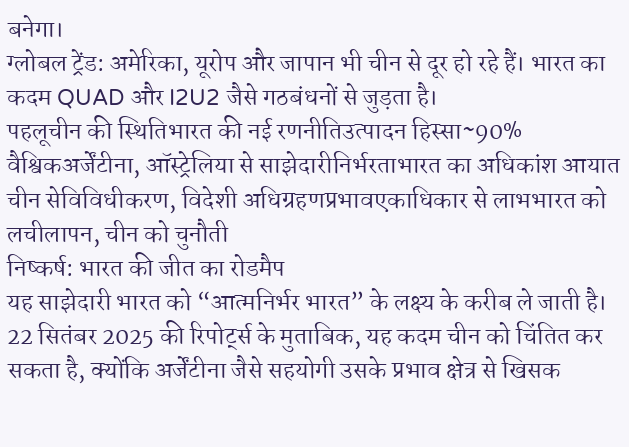बनेगा।
ग्लोबल ट्रेंड: अमेरिका, यूरोप और जापान भी चीन से दूर हो रहे हैं। भारत का कदम QUAD और I2U2 जैसे गठबंधनों से जुड़ता है।
पहलूचीन की स्थितिभारत की नई रणनीतिउत्पादन हिस्सा~90% वैश्विकअर्जेंटीना, ऑस्ट्रेलिया से साझेदारीनिर्भरताभारत का अधिकांश आयात चीन सेविविधीकरण, विदेशी अधिग्रहणप्रभावएकाधिकार से लाभभारत को लचीलापन, चीन को चुनौती
निष्कर्ष: भारत की जीत का रोडमैप
यह साझेदारी भारत को “आत्मनिर्भर भारत” के लक्ष्य के करीब ले जाती है। 22 सितंबर 2025 की रिपोर्ट्स के मुताबिक, यह कदम चीन को चिंतित कर सकता है, क्योंकि अर्जेंटीना जैसे सहयोगी उसके प्रभाव क्षेत्र से खिसक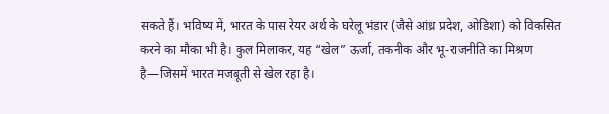सकते हैं। भविष्य में, भारत के पास रेयर अर्थ के घरेलू भंडार (जैसे आंध्र प्रदेश, ओडिशा) को विकसित करने का मौका भी है। कुल मिलाकर, यह “खेल” ऊर्जा, तकनीक और भू-राजनीति का मिश्रण है—जिसमें भारत मजबूती से खेल रहा है।